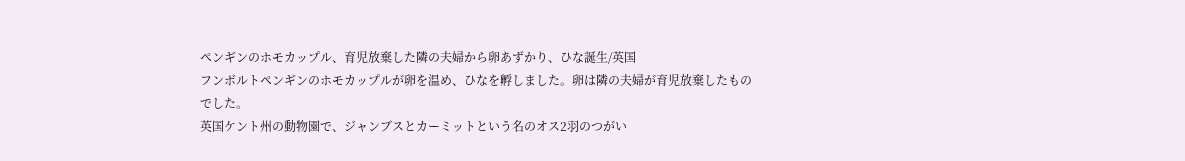ペンギンのホモカップル、育児放棄した隣の夫婦から卵あずかり、ひな誕生/英国
フンボルトペンギンのホモカップルが卵を温め、ひなを孵しました。卵は隣の夫婦が育児放棄したものでした。
英国ケント州の動物園で、ジャンブスとカーミットという名のオス2羽のつがい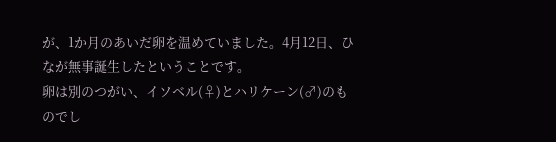が、1か月のあいだ卵を温めていました。4月12日、ひなが無事誕生したということです。
卵は別のつがい、イソベル(♀)とハリケーン(♂)のものでし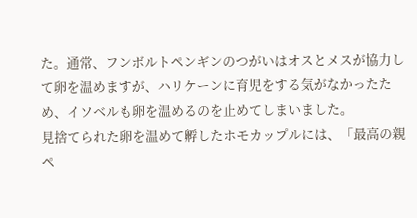た。通常、フンボルトペンギンのつがいはオスとメスが協力して卵を温めますが、ハリケーンに育児をする気がなかったため、イソベルも卵を温めるのを止めてしまいました。
見捨てられた卵を温めて孵したホモカップルには、「最高の親ペ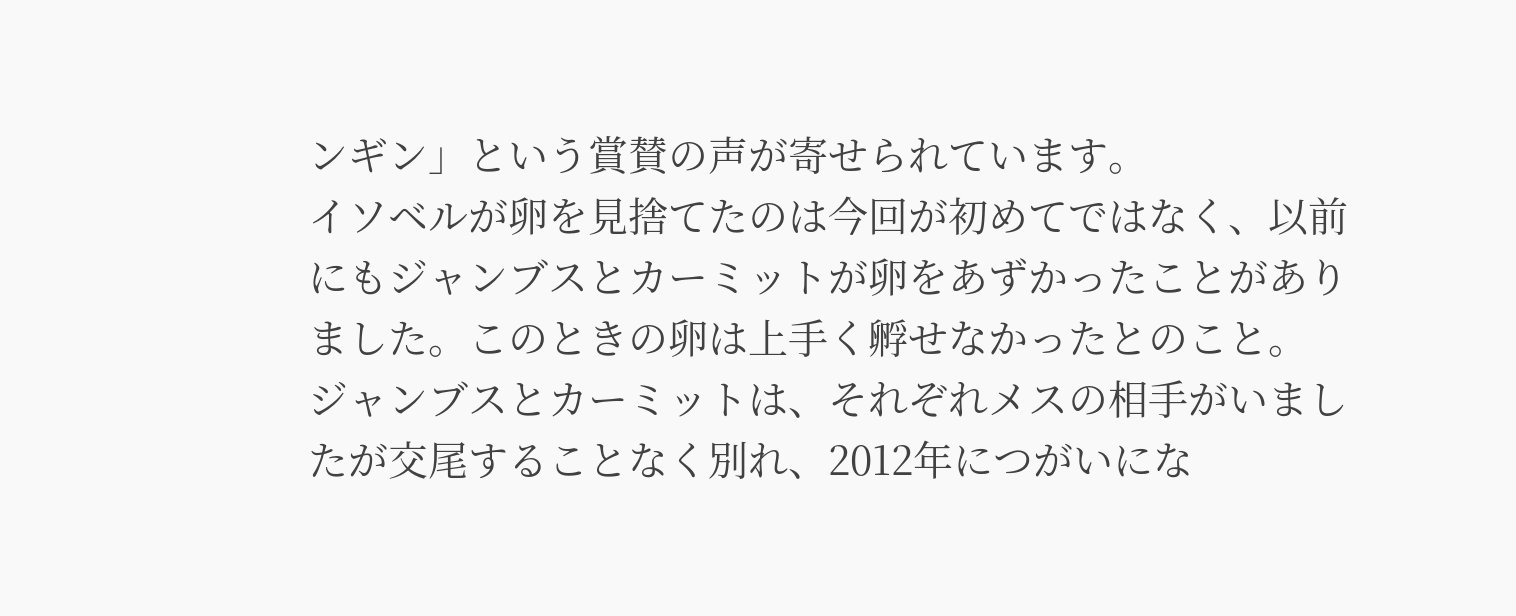ンギン」という賞賛の声が寄せられています。
イソベルが卵を見捨てたのは今回が初めてではなく、以前にもジャンブスとカーミットが卵をあずかったことがありました。このときの卵は上手く孵せなかったとのこと。
ジャンブスとカーミットは、それぞれメスの相手がいましたが交尾することなく別れ、2012年につがいにな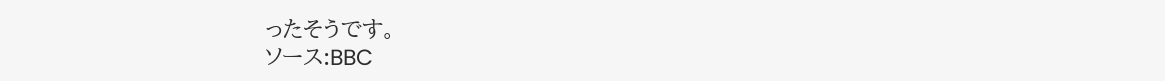ったそうです。
ソース:BBC